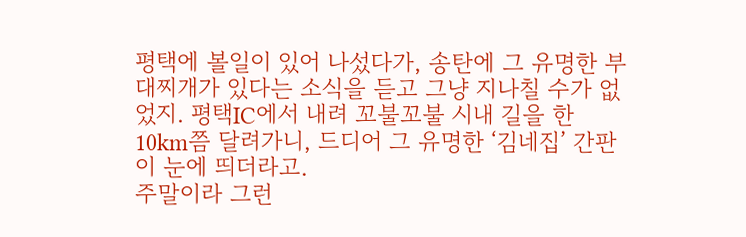평택에 볼일이 있어 나섰다가, 송탄에 그 유명한 부대찌개가 있다는 소식을 듣고 그냥 지나칠 수가 없었지. 평택IC에서 내려 꼬불꼬불 시내 길을 한 10km쯤 달려가니, 드디어 그 유명한 ‘김네집’ 간판이 눈에 띄더라고.
주말이라 그런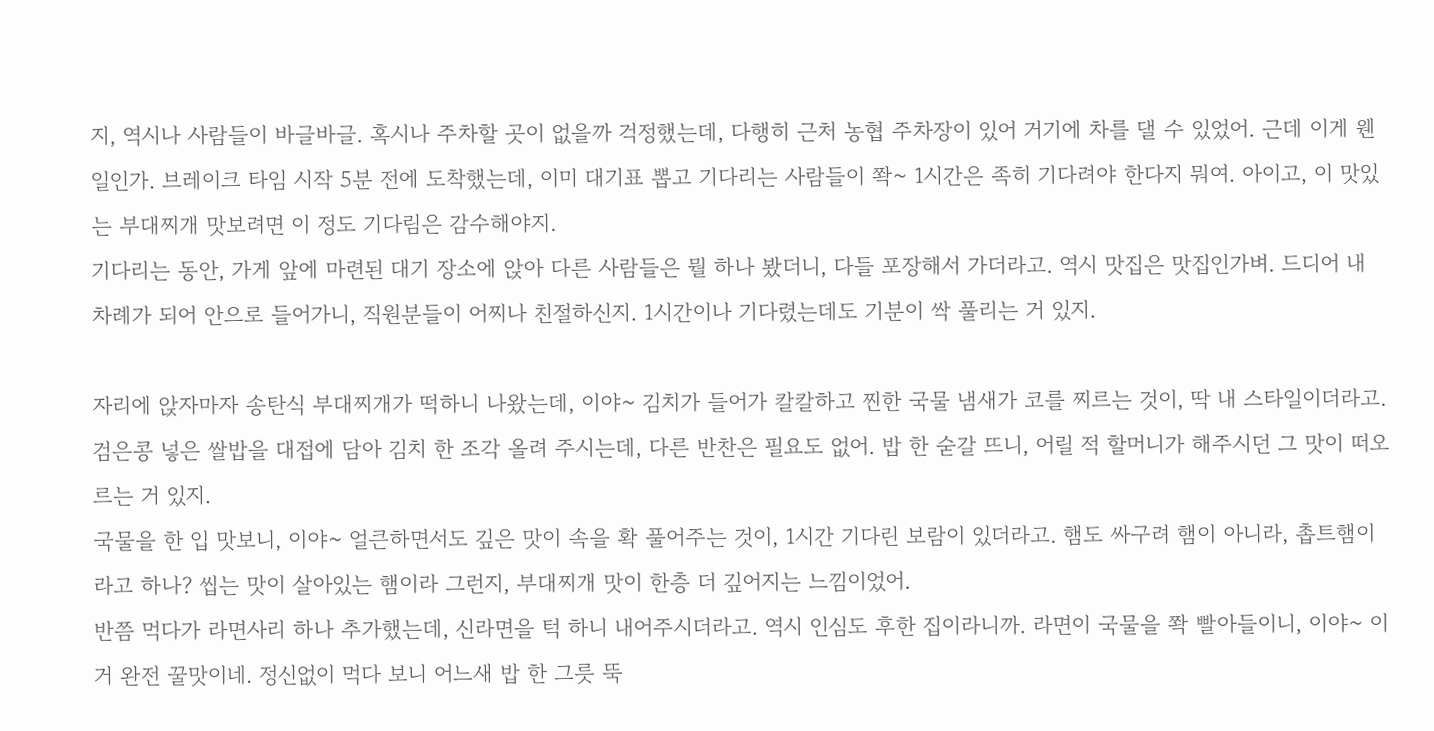지, 역시나 사람들이 바글바글. 혹시나 주차할 곳이 없을까 걱정했는데, 다행히 근처 농협 주차장이 있어 거기에 차를 댈 수 있었어. 근데 이게 웬일인가. 브레이크 타임 시작 5분 전에 도착했는데, 이미 대기표 뽑고 기다리는 사람들이 쫙~ 1시간은 족히 기다려야 한다지 뭐여. 아이고, 이 맛있는 부대찌개 맛보려면 이 정도 기다림은 감수해야지.
기다리는 동안, 가게 앞에 마련된 대기 장소에 앉아 다른 사람들은 뭘 하나 봤더니, 다들 포장해서 가더라고. 역시 맛집은 맛집인가벼. 드디어 내 차례가 되어 안으로 들어가니, 직원분들이 어찌나 친절하신지. 1시간이나 기다렸는데도 기분이 싹 풀리는 거 있지.

자리에 앉자마자 송탄식 부대찌개가 떡하니 나왔는데, 이야~ 김치가 들어가 칼칼하고 찐한 국물 냄새가 코를 찌르는 것이, 딱 내 스타일이더라고. 검은콩 넣은 쌀밥을 대접에 담아 김치 한 조각 올려 주시는데, 다른 반찬은 필요도 없어. 밥 한 숟갈 뜨니, 어릴 적 할머니가 해주시던 그 맛이 떠오르는 거 있지.
국물을 한 입 맛보니, 이야~ 얼큰하면서도 깊은 맛이 속을 확 풀어주는 것이, 1시간 기다린 보람이 있더라고. 햄도 싸구려 햄이 아니라, 촙트햄이라고 하나? 씹는 맛이 살아있는 햄이라 그런지, 부대찌개 맛이 한층 더 깊어지는 느낌이었어.
반쯤 먹다가 라면사리 하나 추가했는데, 신라면을 턱 하니 내어주시더라고. 역시 인심도 후한 집이라니까. 라면이 국물을 쫙 빨아들이니, 이야~ 이거 완전 꿀맛이네. 정신없이 먹다 보니 어느새 밥 한 그릇 뚝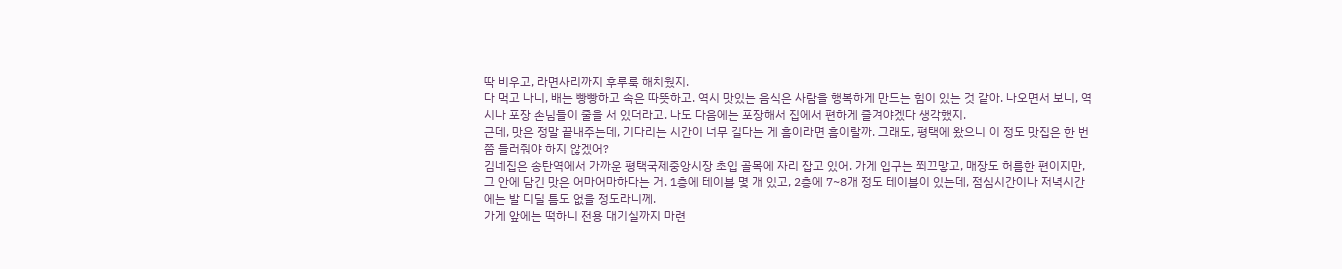딱 비우고, 라면사리까지 후루룩 해치웠지.
다 먹고 나니, 배는 빵빵하고 속은 따뜻하고. 역시 맛있는 음식은 사람을 행복하게 만드는 힘이 있는 것 같아. 나오면서 보니, 역시나 포장 손님들이 줄을 서 있더라고. 나도 다음에는 포장해서 집에서 편하게 즐겨야겠다 생각했지.
근데, 맛은 정말 끝내주는데, 기다리는 시간이 너무 길다는 게 흠이라면 흠이랄까. 그래도, 평택에 왔으니 이 정도 맛집은 한 번쯤 들러줘야 하지 않겠어?
김네집은 송탄역에서 가까운 평택국제중앙시장 초입 골목에 자리 잡고 있어. 가게 입구는 쬐끄맣고, 매장도 허름한 편이지만, 그 안에 담긴 맛은 어마어마하다는 거. 1층에 테이블 몇 개 있고, 2층에 7~8개 정도 테이블이 있는데, 점심시간이나 저녁시간에는 발 디딜 틈도 없을 정도라니께.
가게 앞에는 떡하니 전용 대기실까지 마련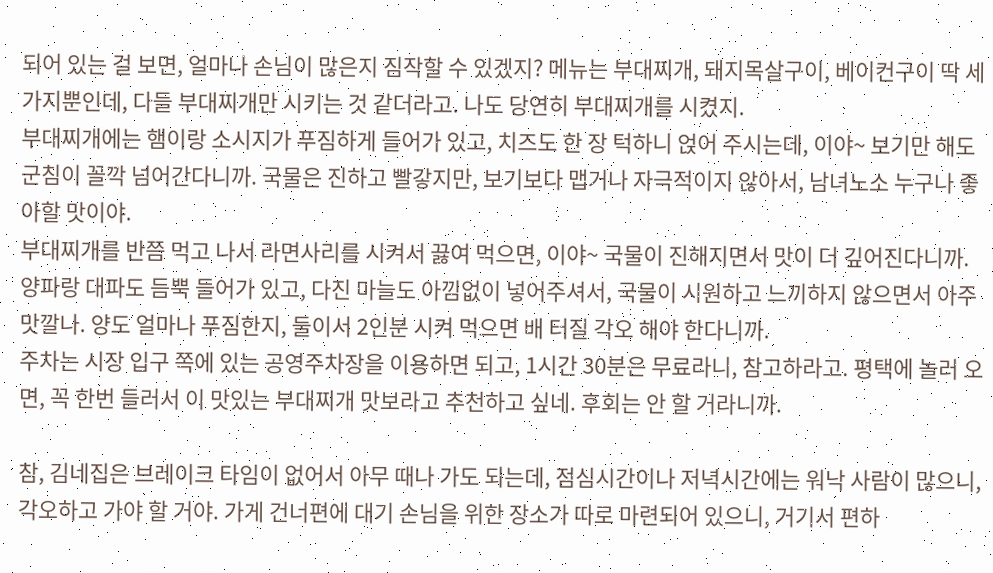되어 있는 걸 보면, 얼마나 손님이 많은지 짐작할 수 있겠지? 메뉴는 부대찌개, 돼지목살구이, 베이컨구이 딱 세 가지뿐인데, 다들 부대찌개만 시키는 것 같더라고. 나도 당연히 부대찌개를 시켰지.
부대찌개에는 햄이랑 소시지가 푸짐하게 들어가 있고, 치즈도 한 장 턱하니 얹어 주시는데, 이야~ 보기만 해도 군침이 꼴깍 넘어간다니까. 국물은 진하고 빨갛지만, 보기보다 맵거나 자극적이지 않아서, 남녀노소 누구나 좋아할 맛이야.
부대찌개를 반쯤 먹고 나서 라면사리를 시켜서 끓여 먹으면, 이야~ 국물이 진해지면서 맛이 더 깊어진다니까. 양파랑 대파도 듬뿍 들어가 있고, 다진 마늘도 아낌없이 넣어주셔서, 국물이 시원하고 느끼하지 않으면서 아주 맛깔나. 양도 얼마나 푸짐한지, 둘이서 2인분 시켜 먹으면 배 터질 각오 해야 한다니까.
주차는 시장 입구 쪽에 있는 공영주차장을 이용하면 되고, 1시간 30분은 무료라니, 참고하라고. 평택에 놀러 오면, 꼭 한번 들러서 이 맛있는 부대찌개 맛보라고 추천하고 싶네. 후회는 안 할 거라니까.

참, 김네집은 브레이크 타임이 없어서 아무 때나 가도 되는데, 점심시간이나 저녁시간에는 워낙 사람이 많으니, 각오하고 가야 할 거야. 가게 건너편에 대기 손님을 위한 장소가 따로 마련되어 있으니, 거기서 편하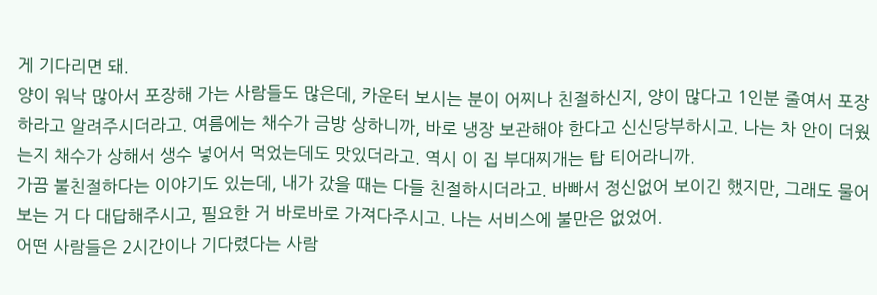게 기다리면 돼.
양이 워낙 많아서 포장해 가는 사람들도 많은데, 카운터 보시는 분이 어찌나 친절하신지, 양이 많다고 1인분 줄여서 포장하라고 알려주시더라고. 여름에는 채수가 금방 상하니까, 바로 냉장 보관해야 한다고 신신당부하시고. 나는 차 안이 더웠는지 채수가 상해서 생수 넣어서 먹었는데도 맛있더라고. 역시 이 집 부대찌개는 탑 티어라니까.
가끔 불친절하다는 이야기도 있는데, 내가 갔을 때는 다들 친절하시더라고. 바빠서 정신없어 보이긴 했지만, 그래도 물어보는 거 다 대답해주시고, 필요한 거 바로바로 가져다주시고. 나는 서비스에 불만은 없었어.
어떤 사람들은 2시간이나 기다렸다는 사람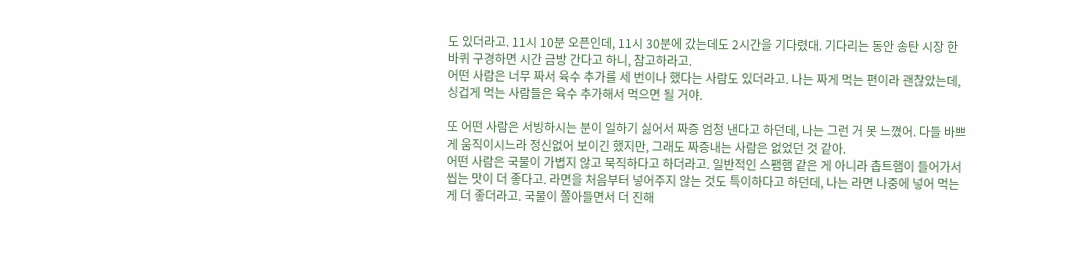도 있더라고. 11시 10분 오픈인데, 11시 30분에 갔는데도 2시간을 기다렸대. 기다리는 동안 송탄 시장 한 바퀴 구경하면 시간 금방 간다고 하니, 참고하라고.
어떤 사람은 너무 짜서 육수 추가를 세 번이나 했다는 사람도 있더라고. 나는 짜게 먹는 편이라 괜찮았는데, 싱겁게 먹는 사람들은 육수 추가해서 먹으면 될 거야.

또 어떤 사람은 서빙하시는 분이 일하기 싫어서 짜증 엄청 낸다고 하던데, 나는 그런 거 못 느꼈어. 다들 바쁘게 움직이시느라 정신없어 보이긴 했지만, 그래도 짜증내는 사람은 없었던 것 같아.
어떤 사람은 국물이 가볍지 않고 묵직하다고 하더라고. 일반적인 스팸햄 같은 게 아니라 촙트햄이 들어가서 씹는 맛이 더 좋다고. 라면을 처음부터 넣어주지 않는 것도 특이하다고 하던데, 나는 라면 나중에 넣어 먹는 게 더 좋더라고. 국물이 쫄아들면서 더 진해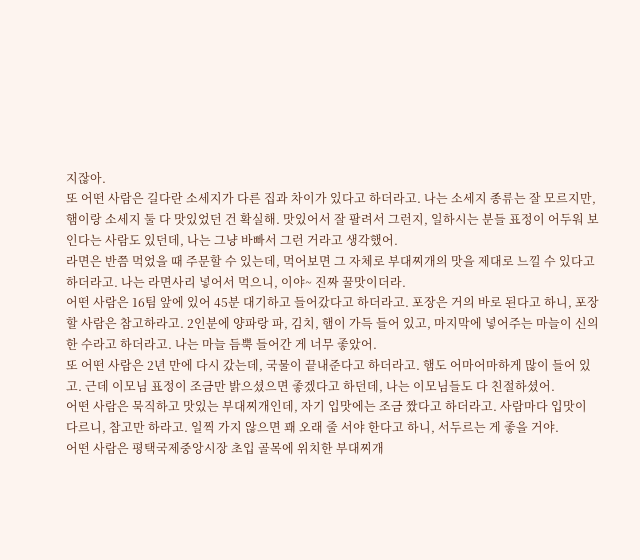지잖아.
또 어떤 사람은 길다란 소세지가 다른 집과 차이가 있다고 하더라고. 나는 소세지 종류는 잘 모르지만, 햄이랑 소세지 둘 다 맛있었던 건 확실해. 맛있어서 잘 팔려서 그런지, 일하시는 분들 표정이 어두워 보인다는 사람도 있던데, 나는 그냥 바빠서 그런 거라고 생각했어.
라면은 반쯤 먹었을 때 주문할 수 있는데, 먹어보면 그 자체로 부대찌개의 맛을 제대로 느낄 수 있다고 하더라고. 나는 라면사리 넣어서 먹으니, 이야~ 진짜 꿀맛이더라.
어떤 사람은 16팀 앞에 있어 45분 대기하고 들어갔다고 하더라고. 포장은 거의 바로 된다고 하니, 포장할 사람은 참고하라고. 2인분에 양파랑 파, 김치, 햄이 가득 들어 있고, 마지막에 넣어주는 마늘이 신의 한 수라고 하더라고. 나는 마늘 듬뿍 들어간 게 너무 좋았어.
또 어떤 사람은 2년 만에 다시 갔는데, 국물이 끝내준다고 하더라고. 햄도 어마어마하게 많이 들어 있고. 근데 이모님 표정이 조금만 밝으셨으면 좋겠다고 하던데, 나는 이모님들도 다 친절하셨어.
어떤 사람은 묵직하고 맛있는 부대찌개인데, 자기 입맛에는 조금 짰다고 하더라고. 사람마다 입맛이 다르니, 참고만 하라고. 일찍 가지 않으면 꽤 오래 줄 서야 한다고 하니, 서두르는 게 좋을 거야.
어떤 사람은 평택국제중앙시장 초입 골목에 위치한 부대찌개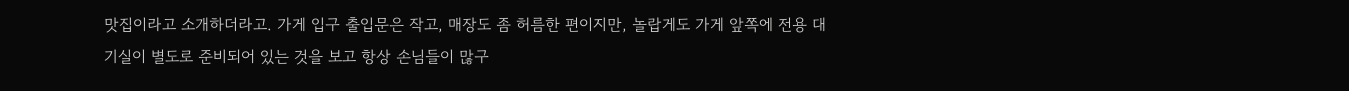맛집이라고 소개하더라고. 가게 입구 출입문은 작고, 매장도 좀 허름한 편이지만, 놀랍게도 가게 앞쪽에 전용 대기실이 별도로 준비되어 있는 것을 보고 항상 손님들이 많구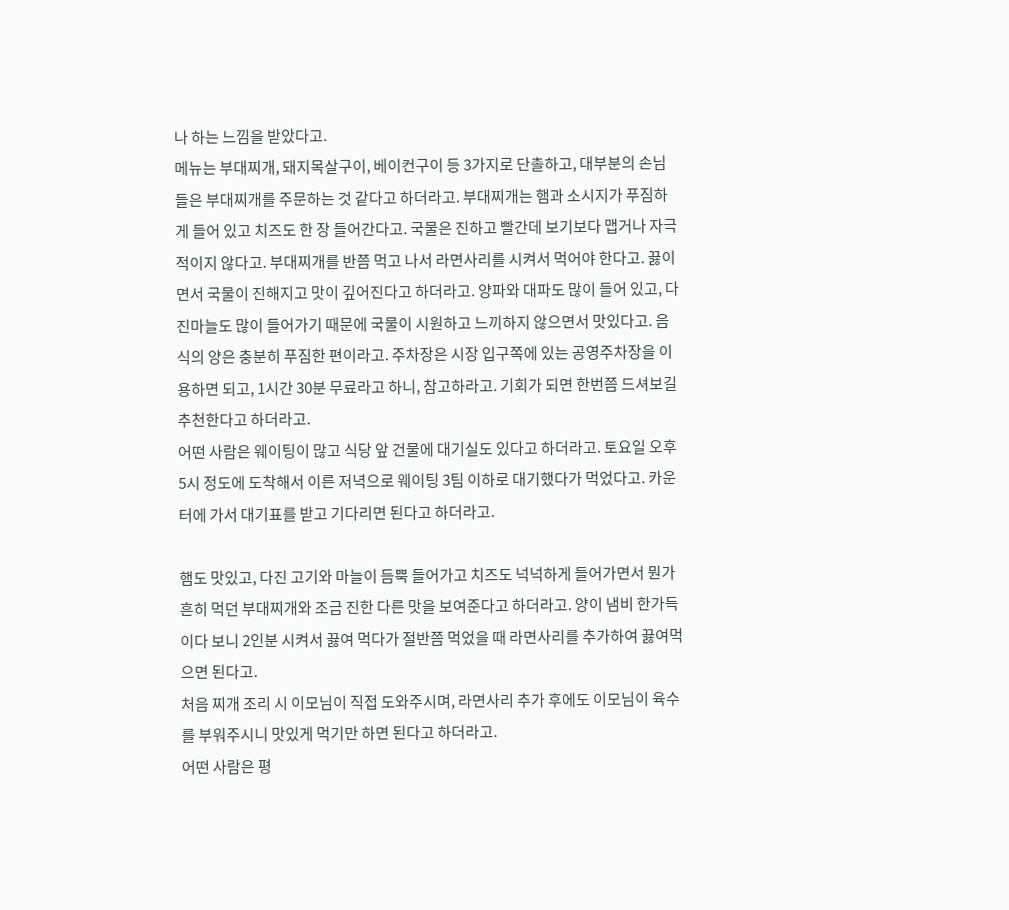나 하는 느낌을 받았다고.
메뉴는 부대찌개, 돼지목살구이, 베이컨구이 등 3가지로 단촐하고, 대부분의 손님들은 부대찌개를 주문하는 것 같다고 하더라고. 부대찌개는 햄과 소시지가 푸짐하게 들어 있고 치즈도 한 장 들어간다고. 국물은 진하고 빨간데 보기보다 맵거나 자극적이지 않다고. 부대찌개를 반쯤 먹고 나서 라면사리를 시켜서 먹어야 한다고. 끓이면서 국물이 진해지고 맛이 깊어진다고 하더라고. 양파와 대파도 많이 들어 있고, 다진마늘도 많이 들어가기 때문에 국물이 시원하고 느끼하지 않으면서 맛있다고. 음식의 양은 충분히 푸짐한 편이라고. 주차장은 시장 입구쪽에 있는 공영주차장을 이용하면 되고, 1시간 30분 무료라고 하니, 참고하라고. 기회가 되면 한번쯤 드셔보길 추천한다고 하더라고.
어떤 사람은 웨이팅이 많고 식당 앞 건물에 대기실도 있다고 하더라고. 토요일 오후 5시 정도에 도착해서 이른 저녁으로 웨이팅 3팀 이하로 대기했다가 먹었다고. 카운터에 가서 대기표를 받고 기다리면 된다고 하더라고.

햄도 맛있고, 다진 고기와 마늘이 듬뿍 들어가고 치즈도 넉넉하게 들어가면서 뭔가 흔히 먹던 부대찌개와 조금 진한 다른 맛을 보여준다고 하더라고. 양이 냄비 한가득이다 보니 2인분 시켜서 끓여 먹다가 절반쯤 먹었을 때 라면사리를 추가하여 끓여먹으면 된다고.
처음 찌개 조리 시 이모님이 직접 도와주시며, 라면사리 추가 후에도 이모님이 육수를 부워주시니 맛있게 먹기만 하면 된다고 하더라고.
어떤 사람은 평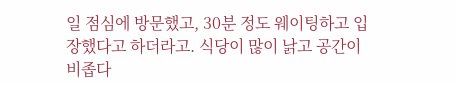일 점심에 방문했고, 30분 정도 웨이팅하고 입장했다고 하더라고. 식당이 많이 낡고 공간이 비좁다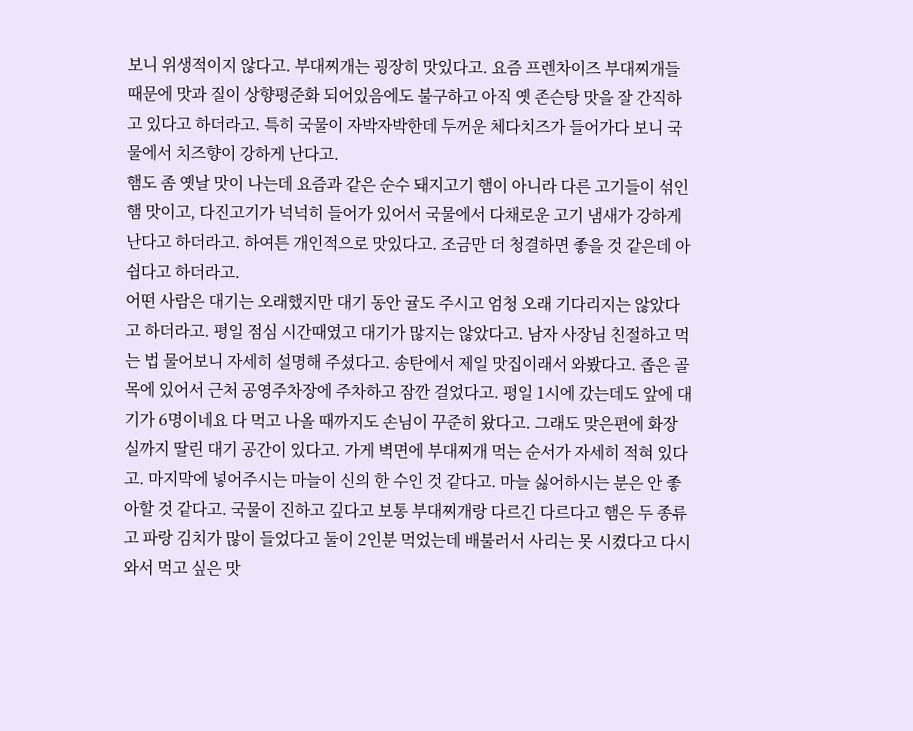보니 위생적이지 않다고. 부대찌개는 굉장히 맛있다고. 요즘 프렌차이즈 부대찌개들 때문에 맛과 질이 상향평준화 되어있음에도 불구하고 아직 옛 존슨탕 맛을 잘 간직하고 있다고 하더라고. 특히 국물이 자박자박한데 두꺼운 체다치즈가 들어가다 보니 국물에서 치즈향이 강하게 난다고.
햄도 좀 옛날 맛이 나는데 요즘과 같은 순수 돼지고기 햄이 아니라 다른 고기들이 섞인 햄 맛이고, 다진고기가 넉넉히 들어가 있어서 국물에서 다채로운 고기 냄새가 강하게 난다고 하더라고. 하여튼 개인적으로 맛있다고. 조금만 더 청결하면 좋을 것 같은데 아쉽다고 하더라고.
어떤 사람은 대기는 오래했지만 대기 동안 귤도 주시고 엄청 오래 기다리지는 않았다고 하더라고. 평일 점심 시간때였고 대기가 많지는 않았다고. 남자 사장님 친절하고 먹는 법 물어보니 자세히 설명해 주셨다고. 송탄에서 제일 맛집이래서 와봤다고. 좁은 골목에 있어서 근처 공영주차장에 주차하고 잠깐 걸었다고. 평일 1시에 갔는데도 앞에 대기가 6명이네요 다 먹고 나올 때까지도 손님이 꾸준히 왔다고. 그래도 맞은편에 화장실까지 딸린 대기 공간이 있다고. 가게 벽면에 부대찌개 먹는 순서가 자세히 적혀 있다고. 마지막에 넣어주시는 마늘이 신의 한 수인 것 같다고. 마늘 싫어하시는 분은 안 좋아할 것 같다고. 국물이 진하고 깊다고 보통 부대찌개랑 다르긴 다르다고 햄은 두 종류고 파랑 김치가 많이 들었다고 둘이 2인분 먹었는데 배불러서 사리는 못 시켰다고 다시 와서 먹고 싶은 맛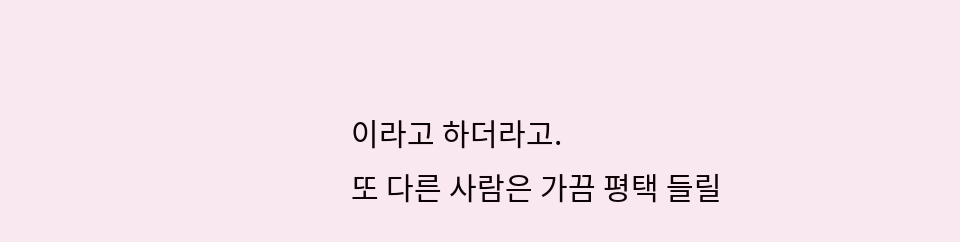이라고 하더라고.
또 다른 사람은 가끔 평택 들릴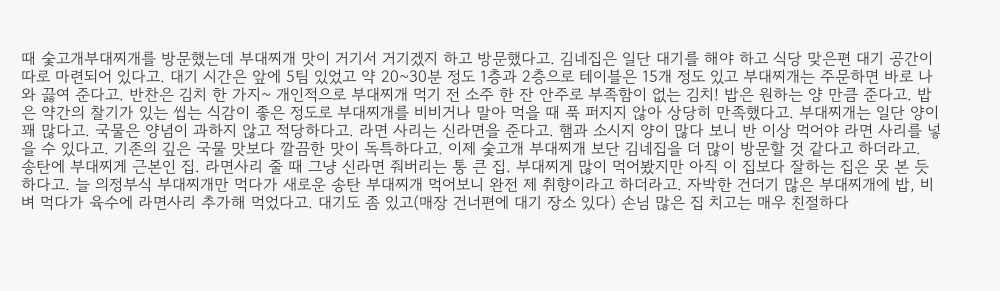때 숯고개부대찌개를 방문했는데 부대찌개 맛이 거기서 거기겠지 하고 방문했다고. 김네집은 일단 대기를 해야 하고 식당 맞은편 대기 공간이 따로 마련되어 있다고. 대기 시간은 앞에 5팀 있었고 약 20~30분 정도 1층과 2층으로 테이블은 15개 정도 있고 부대찌개는 주문하면 바로 나와 끓여 준다고. 반찬은 김치 한 가지~ 개인적으로 부대찌개 먹기 전 소주 한 잔 안주로 부족함이 없는 김치! 밥은 원하는 양 만큼 준다고. 밥은 약간의 찰기가 있는 씹는 식감이 좋은 정도로 부대찌개를 비비거나 말아 먹을 때 푹 퍼지지 않아 상당히 만족했다고. 부대찌개는 일단 양이 꽤 많다고. 국물은 양념이 과하지 않고 적당하다고. 라면 사리는 신라면을 준다고. 햄과 소시지 양이 많다 보니 반 이상 먹어야 라면 사리를 넣을 수 있다고. 기존의 깊은 국물 맛보다 깔끔한 맛이 독특하다고. 이제 숯고개 부대찌개 보단 김네집을 더 많이 방문할 것 같다고 하더라고.
송탄에 부대찌게 근본인 집. 라면사리 줄 때 그냥 신라면 줘버리는 통 큰 집. 부대찌게 많이 먹어봤지만 아직 이 집보다 잘하는 집은 못 본 듯 하다고. 늘 의정부식 부대찌개만 먹다가 새로운 송탄 부대찌개 먹어보니 완전 제 취향이라고 하더라고. 자박한 건더기 많은 부대찌개에 밥, 비벼 먹다가 육수에 라면사리 추가해 먹었다고. 대기도 좀 있고(매장 건너편에 대기 장소 있다) 손님 많은 집 치고는 매우 친절하다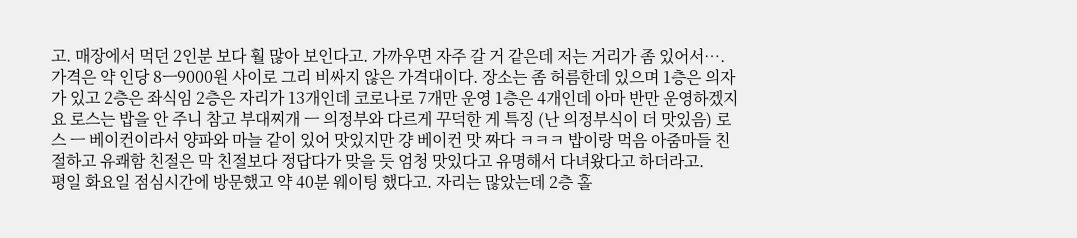고. 매장에서 먹던 2인분 보다 훨 많아 보인다고. 가까우면 자주 갈 거 같은데 저는 거리가 좀 있어서…. 가격은 약 인당 8ㅡ9000원 사이로 그리 비싸지 않은 가격대이다. 장소는 좀 허름한데 있으며 1층은 의자가 있고 2층은 좌식임 2층은 자리가 13개인데 코로나로 7개만 운영 1층은 4개인데 아마 반만 운영하겠지요 로스는 밥을 안 주니 참고 부대찌개 ㅡ 의정부와 다르게 꾸덕한 게 특징 (난 의정부식이 더 맛있음) 로스 ㅡ 베이컨이라서 양파와 마늘 같이 있어 맛있지만 걍 베이컨 맛 짜다 ㅋㅋㅋ 밥이랑 먹음 아줌마들 친절하고 유쾌함 친절은 막 친절보다 정답다가 맞을 듯 엄청 맛있다고 유명해서 다녀왔다고 하더라고.
평일 화요일 점심시간에 방문했고 약 40분 웨이팅 했다고. 자리는 많았는데 2층 홀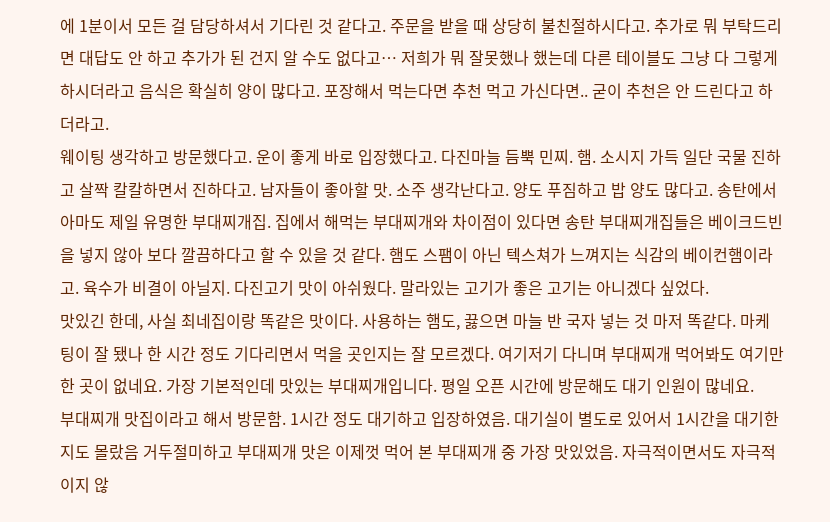에 1분이서 모든 걸 담당하셔서 기다린 것 같다고. 주문을 받을 때 상당히 불친절하시다고. 추가로 뭐 부탁드리면 대답도 안 하고 추가가 된 건지 알 수도 없다고… 저희가 뭐 잘못했나 했는데 다른 테이블도 그냥 다 그렇게 하시더라고 음식은 확실히 양이 많다고. 포장해서 먹는다면 추천 먹고 가신다면.. 굳이 추천은 안 드린다고 하더라고.
웨이팅 생각하고 방문했다고. 운이 좋게 바로 입장했다고. 다진마늘 듬뿍 민찌. 햄. 소시지 가득 일단 국물 진하고 살짝 칼칼하면서 진하다고. 남자들이 좋아할 맛. 소주 생각난다고. 양도 푸짐하고 밥 양도 많다고. 송탄에서 아마도 제일 유명한 부대찌개집. 집에서 해먹는 부대찌개와 차이점이 있다면 송탄 부대찌개집들은 베이크드빈을 넣지 않아 보다 깔끔하다고 할 수 있을 것 같다. 햄도 스팸이 아닌 텍스쳐가 느껴지는 식감의 베이컨햄이라고. 육수가 비결이 아닐지. 다진고기 맛이 아쉬웠다. 말라있는 고기가 좋은 고기는 아니겠다 싶었다.
맛있긴 한데, 사실 최네집이랑 똑같은 맛이다. 사용하는 햄도, 끓으면 마늘 반 국자 넣는 것 마저 똑같다. 마케팅이 잘 됐나 한 시간 정도 기다리면서 먹을 곳인지는 잘 모르겠다. 여기저기 다니며 부대찌개 먹어봐도 여기만한 곳이 없네요. 가장 기본적인데 맛있는 부대찌개입니다. 평일 오픈 시간에 방문해도 대기 인원이 많네요.
부대찌개 맛집이라고 해서 방문함. 1시간 정도 대기하고 입장하였음. 대기실이 별도로 있어서 1시간을 대기한 지도 몰랐음 거두절미하고 부대찌개 맛은 이제껏 먹어 본 부대찌개 중 가장 맛있었음. 자극적이면서도 자극적이지 않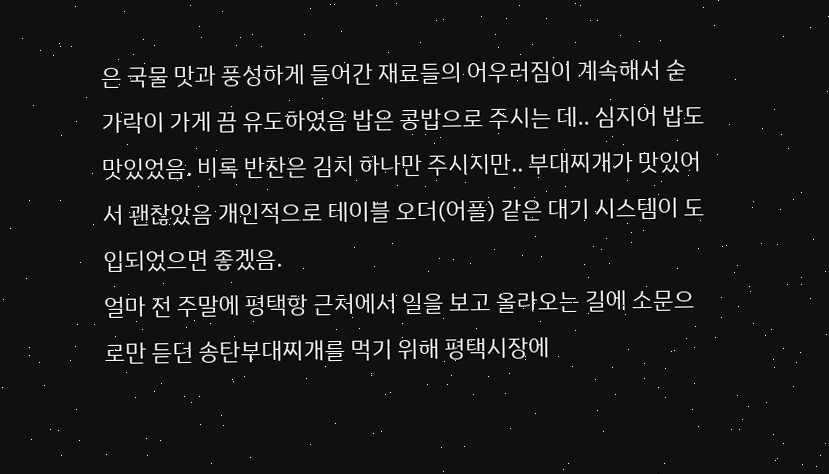은 국물 맛과 풍성하게 들어간 재료들의 어우러짐이 계속해서 숟가락이 가게 끔 유도하였음 밥은 콩밥으로 주시는 데.. 심지어 밥도 맛있었음. 비록 반찬은 김치 하나만 주시지만.. 부대찌개가 맛있어서 괜찮았음 개인적으로 테이블 오더(어플) 같은 대기 시스템이 도입되었으면 좋겠음.
얼마 전 주말에 평택항 근처에서 일을 보고 올라오는 길에 소문으로만 듣던 송탄부대찌개를 먹기 위해 평택시장에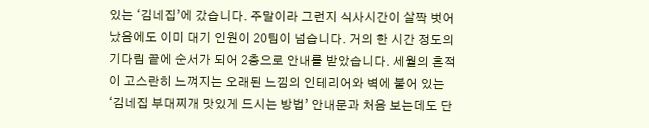있는 ‘김네집’에 갔습니다. 주말이라 그런지 식사시간이 살짝 벗어 났음에도 이미 대기 인원이 20팀이 넘습니다. 거의 한 시간 정도의 기다림 끝에 순서가 되어 2층으로 안내를 받았습니다. 세월의 흔적이 고스란히 느껴지는 오래된 느낌의 인테리어와 벽에 붙어 있는 ‘김네집 부대찌개 맛있게 드시는 방법’ 안내문과 처음 보는데도 단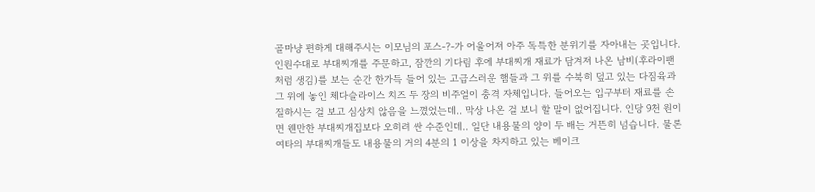골마냥 편하게 대해주시는 이모님의 포스-?-가 어울어져 아주 독특한 분위기를 자아내는 곳입니다. 인원수대로 부대찌개를 주문하고, 잠깐의 기다림 후에 부대찌개 재료가 담겨져 나온 남비(후라이팬처럼 생김)를 보는 순간 한가득 들어 있는 고급스러운 햄들과 그 위를 수북히 덮고 있는 다짐육과 그 위에 놓인 체다슬라이스 치즈 두 장의 비주얼이 충격 자체입니다. 들어오는 입구부터 재료를 손질하시는 걸 보고 심상치 않음을 느꼈었는데.. 막상 나온 걸 보니 할 말이 없어집니다. 인당 9천 원이면 웬만한 부대찌개집보다 오히려 싼 수준인데.. 일단 내용물의 양이 두 배는 거뜬히 넘습니다. 물론 여타의 부대찌개들도 내용물의 거의 4분의 1 이상을 차지하고 있는 베이크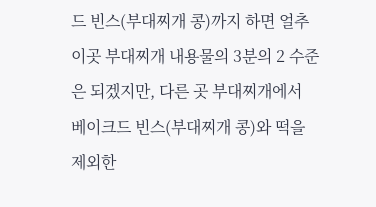드 빈스(부대찌개 콩)까지 하면 얼추 이곳 부대찌개 내용물의 3분의 2 수준은 되겠지만, 다른 곳 부대찌개에서 베이크드 빈스(부대찌개 콩)와 떡을 제외한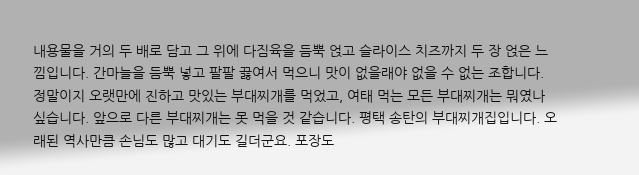내용물을 거의 두 배로 담고 그 위에 다짐육을 듬뿍 얹고 슬라이스 치즈까지 두 장 얹은 느낌입니다. 간마늘을 듬뿍 넣고 팔팔 끓여서 먹으니 맛이 없을래야 없을 수 없는 조합니다. 정말이지 오랫만에 진하고 맛있는 부대찌개를 먹었고, 여태 먹는 모든 부대찌개는 뭐였나 싶습니다. 앞으로 다른 부대찌개는 못 먹을 것 같습니다. 평택 송탄의 부대찌개집입니다. 오래된 역사만큼 손님도 많고 대기도 길더군요. 포장도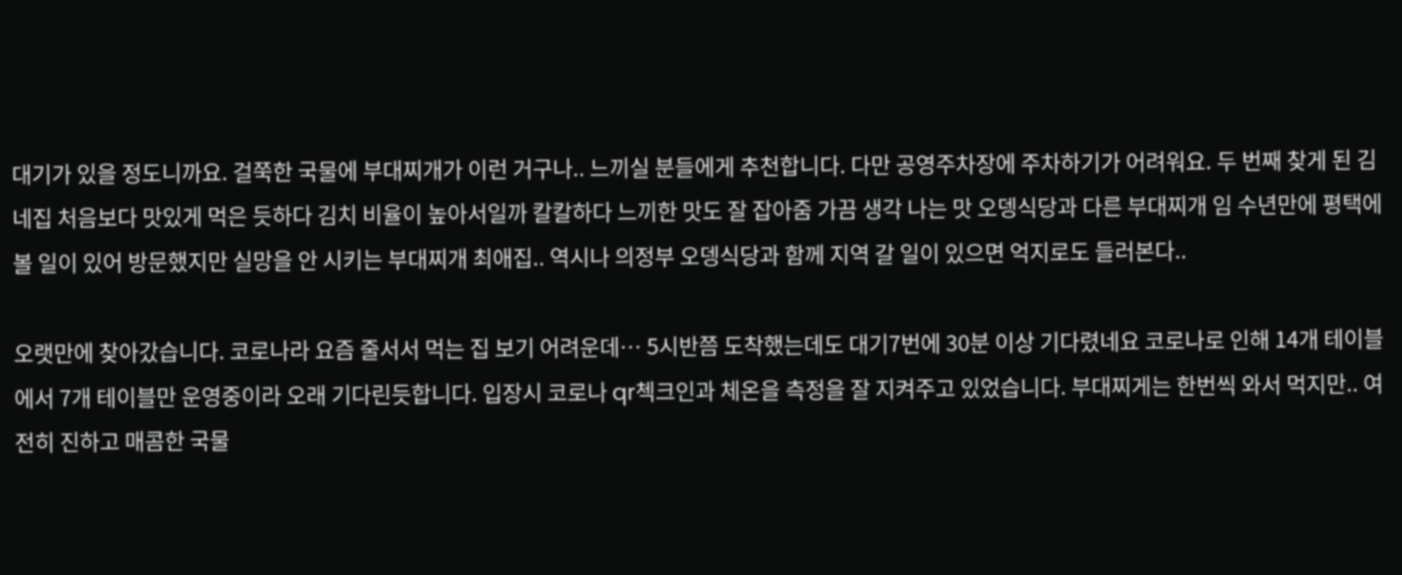대기가 있을 정도니까요. 걸쭉한 국물에 부대찌개가 이런 거구나.. 느끼실 분들에게 추천합니다. 다만 공영주차장에 주차하기가 어려워요. 두 번째 찾게 된 김네집 처음보다 맛있게 먹은 듯하다 김치 비율이 높아서일까 칼칼하다 느끼한 맛도 잘 잡아줌 가끔 생각 나는 맛 오뎅식당과 다른 부대찌개 임 수년만에 평택에 볼 일이 있어 방문했지만 실망을 안 시키는 부대찌개 최애집.. 역시나 의정부 오뎅식당과 함께 지역 갈 일이 있으면 억지로도 들러본다..

오랫만에 찾아갔습니다. 코로나라 요즘 줄서서 먹는 집 보기 어려운데… 5시반쯤 도착했는데도 대기7번에 30분 이상 기다렸네요 코로나로 인해 14개 테이블에서 7개 테이블만 운영중이라 오래 기다린듯합니다. 입장시 코로나 qr첵크인과 체온을 측정을 잘 지켜주고 있었습니다. 부대찌게는 한번씩 와서 먹지만.. 여전히 진하고 매콤한 국물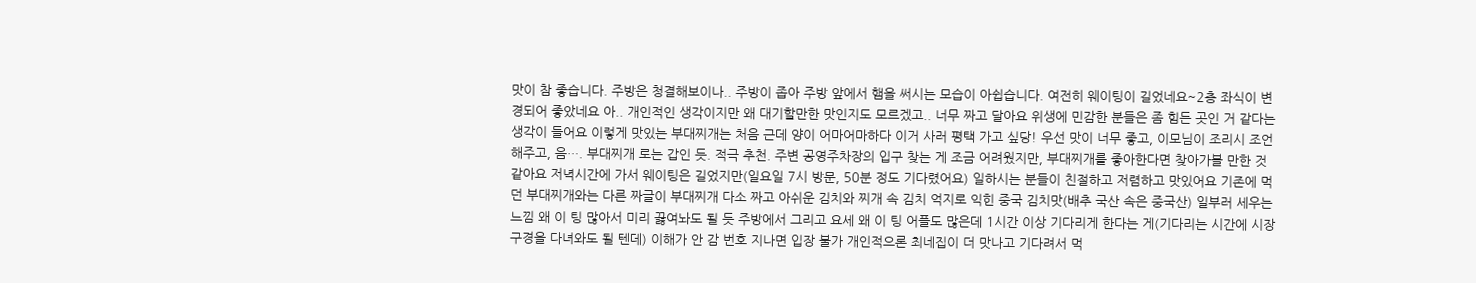맛이 참 좋습니다. 주방은 청결해보이나.. 주방이 좁아 주방 앞에서 햄을 써시는 모습이 아쉽습니다. 여전히 웨이팅이 길었네요~2층 좌식이 변경되어 좋았네요 아.. 개인적인 생각이지만 왜 대기할만한 맛인지도 모르겠고.. 너무 짜고 달아요 위생에 민감한 분들은 좀 힘든 곳인 거 같다는 생각이 들어요 이렇게 맛있는 부대찌개는 처음 근데 양이 어마어마하다 이거 사러 평택 가고 싶당! 우선 맛이 너무 좋고, 이모님이 조리시 조언해주고, 음…. 부대찌개 로는 갑인 듯. 적극 추천. 주변 공영주차장의 입구 찾는 게 조금 어려웠지만, 부대찌개를 좋아한다면 찾아가볼 만한 것 같아요 저녁시간에 가서 웨이팅은 길었지만(일요일 7시 방문, 50분 정도 기다렸어요) 일하시는 분들이 친절하고 저렴하고 맛있어요 기존에 먹던 부대찌개와는 다른 짜글이 부대찌개 다소 짜고 아쉬운 김치와 찌개 속 김치 억지로 익힌 중국 김치맛(배추 국산 속은 중국산) 일부러 세우는 느낌 왜 이 팅 많아서 미리 끓여놔도 될 듯 주방에서 그리고 요세 왜 이 팅 어플도 많은데 1시간 이상 기다리게 한다는 게(기다리는 시간에 시장구경을 다녀와도 될 텐데) 이해가 안 감 번호 지나면 입장 불가 개인적으론 최네집이 더 맛나고 기다려서 먹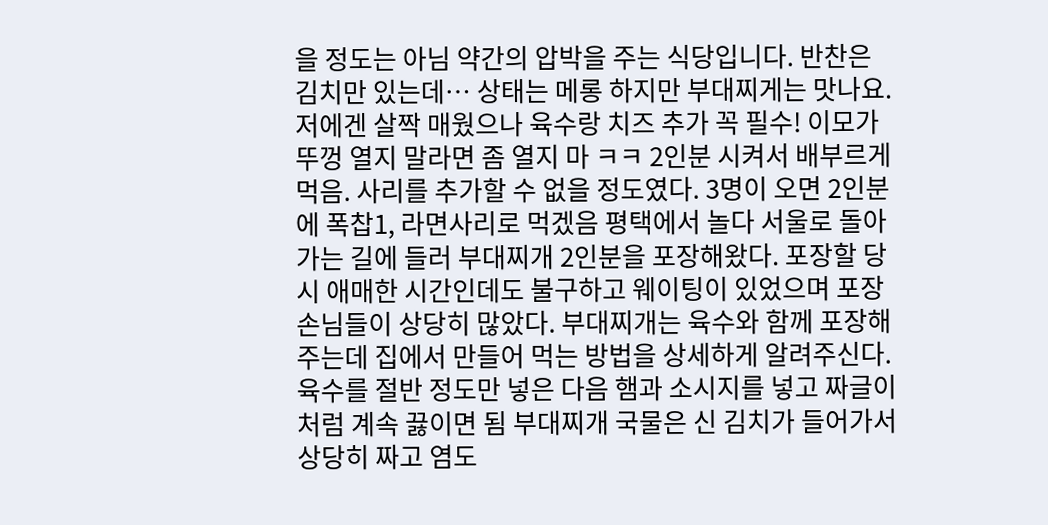을 정도는 아님 약간의 압박을 주는 식당입니다. 반찬은 김치만 있는데… 상태는 메롱 하지만 부대찌게는 맛나요. 저에겐 살짝 매웠으나 육수랑 치즈 추가 꼭 필수! 이모가 뚜껑 열지 말라면 좀 열지 마 ㅋㅋ 2인분 시켜서 배부르게 먹음. 사리를 추가할 수 없을 정도였다. 3명이 오면 2인분에 폭찹1, 라면사리로 먹겠음 평택에서 놀다 서울로 돌아가는 길에 들러 부대찌개 2인분을 포장해왔다. 포장할 당시 애매한 시간인데도 불구하고 웨이팅이 있었으며 포장 손님들이 상당히 많았다. 부대찌개는 육수와 함께 포장해 주는데 집에서 만들어 먹는 방법을 상세하게 알려주신다. 육수를 절반 정도만 넣은 다음 햄과 소시지를 넣고 짜글이처럼 계속 끓이면 됨 부대찌개 국물은 신 김치가 들어가서 상당히 짜고 염도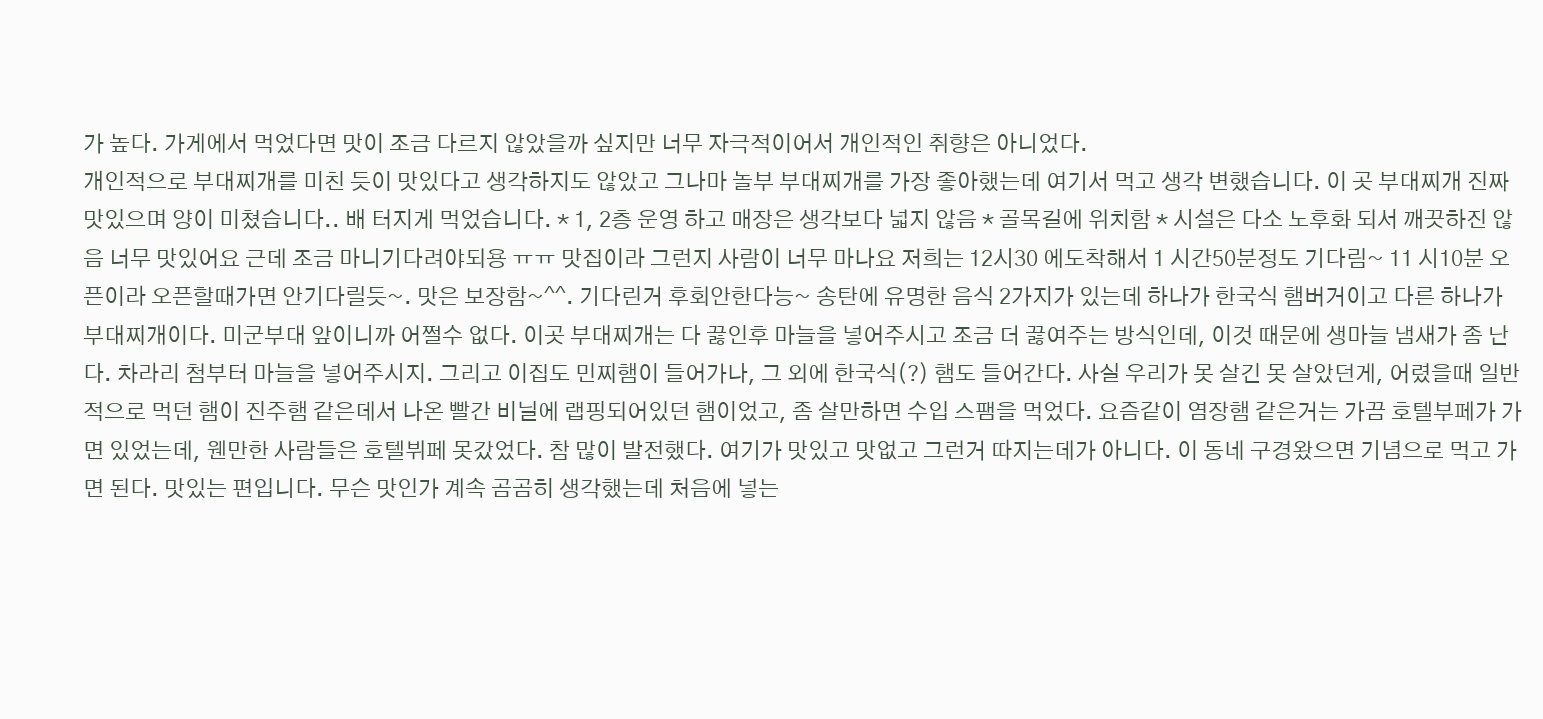가 높다. 가게에서 먹었다면 맛이 조금 다르지 않았을까 싶지만 너무 자극적이어서 개인적인 취향은 아니었다.
개인적으로 부대찌개를 미친 듯이 맛있다고 생각하지도 않았고 그나마 놀부 부대찌개를 가장 좋아했는데 여기서 먹고 생각 변했습니다. 이 곳 부대찌개 진짜 맛있으며 양이 미쳤습니다.. 배 터지게 먹었습니다. * 1, 2층 운영 하고 매장은 생각보다 넓지 않음 * 골목길에 위치함 * 시설은 다소 노후화 되서 깨끗하진 않음 너무 맛있어요 근데 조금 마니기다려야되용 ㅠㅠ 맛집이라 그런지 사람이 너무 마나요 저희는 12시30 에도착해서 1 시간50분정도 기다림~ 11 시10분 오픈이라 오픈할때가면 안기다릴듯~. 맛은 보장함~^^. 기다린거 후회안한다능~ 송탄에 유명한 음식 2가지가 있는데 하나가 한국식 햄버거이고 다른 하나가 부대찌개이다. 미군부대 앞이니까 어쩔수 없다. 이곳 부대찌개는 다 끓인후 마늘을 넣어주시고 조금 더 끓여주는 방식인데, 이것 때문에 생마늘 냄새가 좀 난다. 차라리 첨부터 마늘을 넣어주시지. 그리고 이집도 민찌햄이 들어가나, 그 외에 한국식(?) 햄도 들어간다. 사실 우리가 못 살긴 못 살았던게, 어렸을때 일반적으로 먹던 햄이 진주햄 같은데서 나온 빨간 비닐에 랩핑되어있던 햄이었고, 좀 살만하면 수입 스팸을 먹었다. 요즘같이 염장햄 같은거는 가끔 호텔부페가 가면 있었는데, 웬만한 사람들은 호텔뷔페 못갔었다. 참 많이 발전했다. 여기가 맛있고 맛없고 그런거 따지는데가 아니다. 이 동네 구경왔으면 기념으로 먹고 가면 된다. 맛있는 편입니다. 무슨 맛인가 계속 곰곰히 생각했는데 처음에 넣는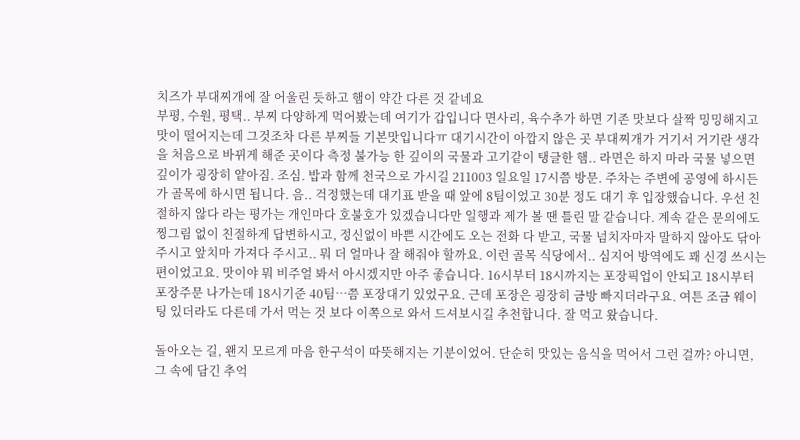치즈가 부대찌개에 잘 어울린 듯하고 햄이 약간 다른 것 같네요
부평, 수원, 평택.. 부찌 다양하게 먹어봤는데 여기가 갑입니다 면사리, 육수추가 하면 기존 맛보다 살짝 밍밍해지고 맛이 떨어지는데 그것조차 다른 부찌들 기본맛입니다ㅠ 대기시간이 아깝지 않은 곳 부대찌개가 거기서 거기란 생각을 처음으로 바뀌게 해준 곳이다 측정 불가능 한 깊이의 국물과 고기같이 탱글한 햄.. 라면은 하지 마라 국물 넣으면 깊이가 굉장히 얕아짐. 조심. 밥과 함께 천국으로 가시길 211003 일요일 17시쯤 방문. 주차는 주변에 공영에 하시든가 골목에 하시면 됩니다. 음.. 걱정했는데 대기표 받을 때 앞에 8팀이었고 30분 정도 대기 후 입장했습니다. 우선 친절하지 않다 라는 평가는 개인마다 호불호가 있겠습니다만 일행과 제가 볼 땐 틀린 말 같습니다. 계속 같은 문의에도 찡그림 없이 친절하게 답변하시고, 정신없이 바쁜 시간에도 오는 전화 다 받고, 국물 넘치자마자 말하지 않아도 닦아주시고 앞치마 가져다 주시고.. 뭐 더 얼마나 잘 해줘야 할까요. 이런 골목 식당에서.. 심지어 방역에도 꽤 신경 쓰시는 편이었고요. 맛이야 뭐 비주얼 봐서 아시겠지만 아주 좋습니다. 16시부터 18시까지는 포장픽업이 안되고 18시부터 포장주문 나가는데 18시기준 40팀…쯤 포장대기 있었구요. 근데 포장은 굉장히 금방 빠지더라구요. 여튼 조금 웨이팅 있더라도 다른데 가서 먹는 것 보다 이쪽으로 와서 드셔보시길 추천합니다. 잘 먹고 왔습니다.

돌아오는 길, 왠지 모르게 마음 한구석이 따뜻해지는 기분이었어. 단순히 맛있는 음식을 먹어서 그런 걸까? 아니면, 그 속에 담긴 추억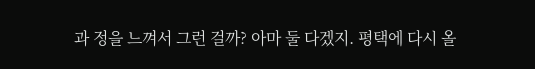과 정을 느껴서 그런 걸까? 아마 둘 다겠지. 평택에 다시 올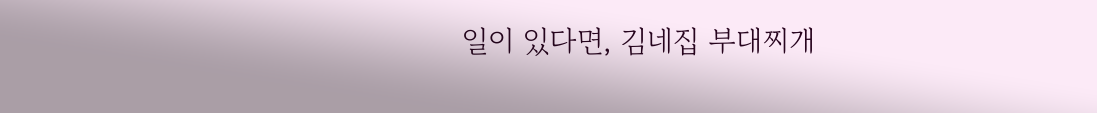일이 있다면, 김네집 부대찌개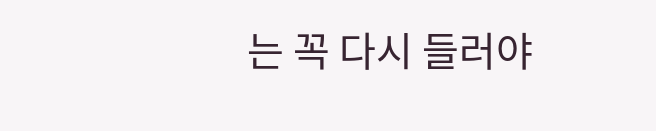는 꼭 다시 들러야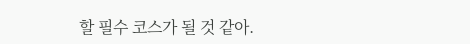할 필수 코스가 될 것 같아.